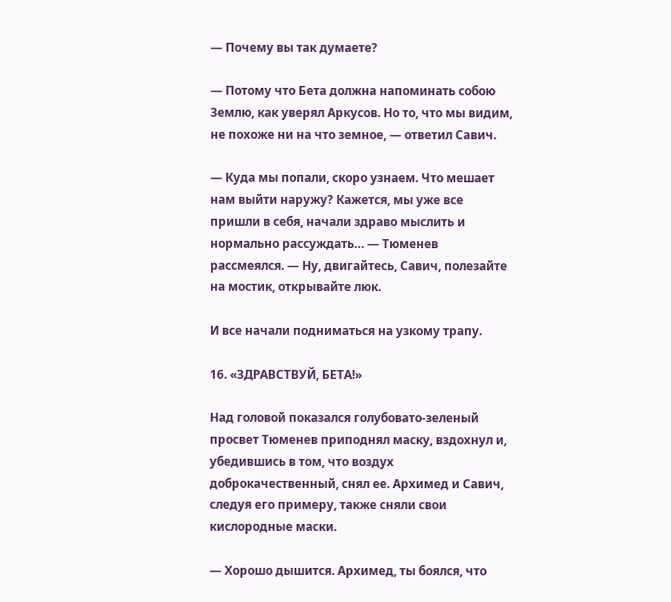— Почему вы так думаете?

— Потому что Бета должна напоминать собою Землю, как уверял Аркусов. Но то, что мы видим, не похоже ни на что земное, — ответил Савич.

— Куда мы попали, скоро узнаем. Что мешает нам выйти наружу? Кажется, мы уже все пришли в себя, начали здраво мыслить и нормально рассуждать… — Тюменев рассмеялся. — Ну, двигайтесь, Савич, полезайте на мостик, открывайте люк.

И все начали подниматься на узкому трапу.

16. «ЗДРАВСТВУЙ, БЕТА!»

Над головой показался голубовато-зеленый просвет Тюменев приподнял маску, вздохнул и, убедившись в том, что воздух доброкачественный, снял ее. Архимед и Савич, следуя его примеру, также сняли свои кислородные маски.

— Хорошо дышится. Архимед, ты боялся, что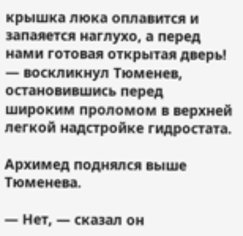крышка люка оплавится и запаяется наглухо, а перед нами готовая открытая дверь! — воскликнул Тюменев, остановившись перед широким проломом в верхней легкой надстройке гидростата.

Архимед поднялся выше Тюменева.

— Нет, — сказал он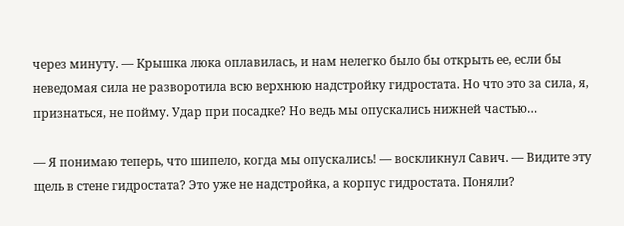через минуту. — Крышка люка оплавилась, и нам нелегко было бы открыть ее, если бы неведомая сила не разворотила всю верхнюю надстройку гидростата. Но что это за сила, я, признаться, не пойму. Удар при посадке? Но ведь мы опускались нижней частью…

— Я понимаю теперь, что шипело, когда мы опускались! — воскликнул Савич. — Видите эту щель в стене гидростата? Это уже не надстройка, а корпус гидростата. Поняли?